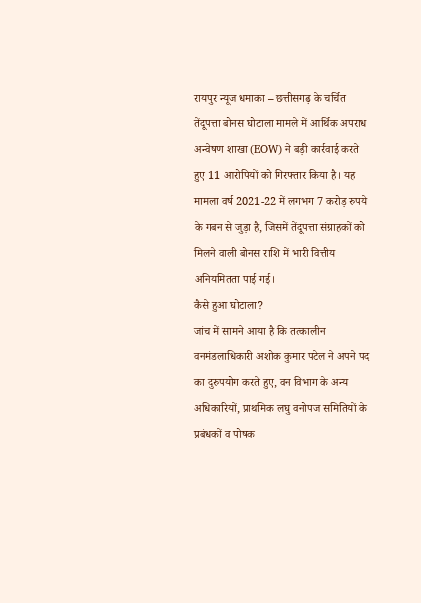रायपुर न्यूज धमाका – छत्तीसगढ़ के चर्चित तेंदूपत्ता बोनस घोटाला मामले में आर्थिक अपराध अन्वेषण शाखा (EOW) ने बड़ी कार्रवाई करते हुए 11 आरोपियों को गिरफ्तार किया है। यह मामला वर्ष 2021-22 में लगभग 7 करोड़ रुपये के गबन से जुड़ा है, जिसमें तेंदूपत्ता संग्राहकों को मिलने वाली बोनस राशि में भारी वित्तीय अनियमितता पाई गई।
कैसे हुआ घोटाला?
जांच में सामने आया है कि तत्कालीन वनमंडलाधिकारी अशोक कुमार पटेल ने अपने पद का दुरुपयोग करते हुए, वन विभाग के अन्य अधिकारियों, प्राथमिक लघु वनोपज समितियों के प्रबंधकों व पोषक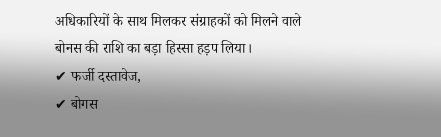अधिकारियों के साथ मिलकर संग्राहकों को मिलने वाले बोनस की राशि का बड़ा हिस्सा हड़प लिया।
✔ फर्जी दस्तावेज,
✔ बोगस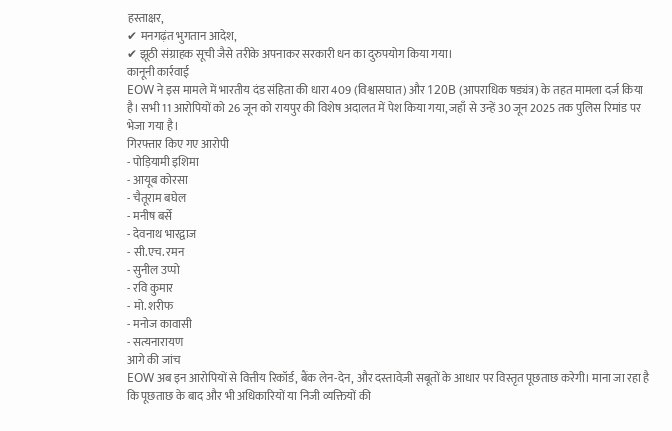हस्ताक्षर,
✔ मनगढ़ंत भुगतान आदेश,
✔ झूठी संग्राहक सूची जैसे तरीके अपनाकर सरकारी धन का दुरुपयोग किया गया।
कानूनी कार्रवाई
EOW ने इस मामले में भारतीय दंड संहिता की धारा 409 (विश्वासघात) और 120B (आपराधिक षड्यंत्र) के तहत मामला दर्ज किया है। सभी 11 आरोपियों को 26 जून को रायपुर की विशेष अदालत में पेश किया गया, जहाँ से उन्हें 30 जून 2025 तक पुलिस रिमांड पर भेजा गया है।
गिरफ्तार किए गए आरोपी
- पोड़ियामी इशिमा
- आयूब कोरसा
- चैतूराम बघेल
- मनीष बर्से
- देवनाथ भारद्वाज
- सी.एच. रमन
- सुनील उप्पो
- रवि कुमार
- मो. शरीफ
- मनोज कावासी
- सत्यनारायण
आगे की जांच
EOW अब इन आरोपियों से वित्तीय रिकॉर्ड, बैंक लेन-देन, और दस्तावेज़ी सबूतों के आधार पर विस्तृत पूछताछ करेगी। माना जा रहा है कि पूछताछ के बाद और भी अधिकारियों या निजी व्यक्तियों की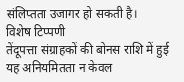संलिप्तता उजागर हो सकती है।
विशेष टिप्पणी
तेंदूपत्ता संग्राहकों की बोनस राशि में हुई यह अनियमितता न केवल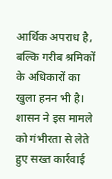आर्थिक अपराध है, बल्कि गरीब श्रमिकों के अधिकारों का खुला हनन भी है। शासन ने इस मामले को गंभीरता से लेते हुए सख्त कार्रवाई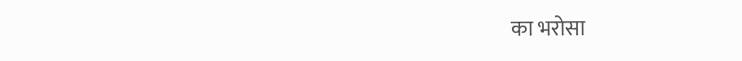का भरोसा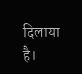दिलाया है।